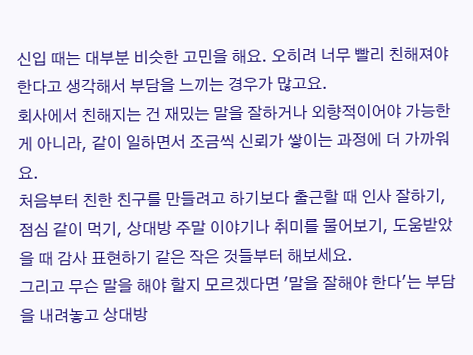신입 때는 대부분 비슷한 고민을 해요. 오히려 너무 빨리 친해져야 한다고 생각해서 부담을 느끼는 경우가 많고요.
회사에서 친해지는 건 재밌는 말을 잘하거나 외향적이어야 가능한 게 아니라, 같이 일하면서 조금씩 신뢰가 쌓이는 과정에 더 가까워요.
처음부터 친한 친구를 만들려고 하기보다 출근할 때 인사 잘하기, 점심 같이 먹기, 상대방 주말 이야기나 취미를 물어보기, 도움받았을 때 감사 표현하기 같은 작은 것들부터 해보세요.
그리고 무슨 말을 해야 할지 모르겠다면 '말을 잘해야 한다'는 부담을 내려놓고 상대방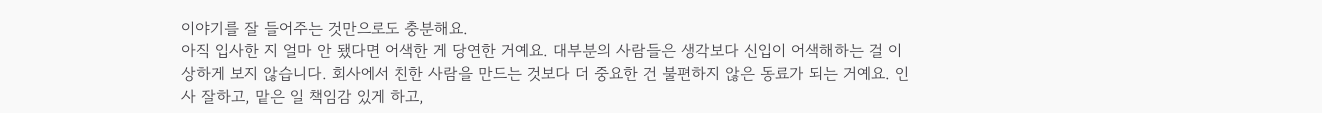이야기를 잘 들어주는 것만으로도 충분해요.
아직 입사한 지 얼마 안 됐다면 어색한 게 당연한 거예요. 대부분의 사람들은 생각보다 신입이 어색해하는 걸 이상하게 보지 않습니다. 회사에서 친한 사람을 만드는 것보다 더 중요한 건 불편하지 않은 동료가 되는 거예요. 인사 잘하고, 맡은 일 책임감 있게 하고,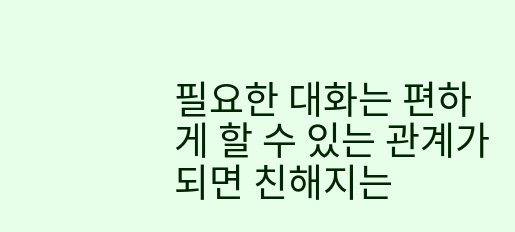필요한 대화는 편하게 할 수 있는 관계가 되면 친해지는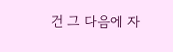건 그 다음에 자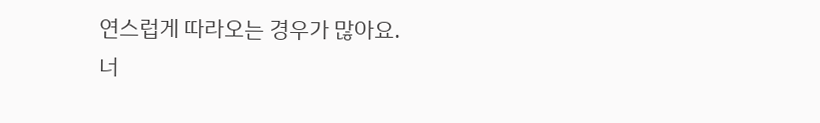연스럽게 따라오는 경우가 많아요.
너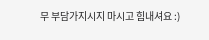무 부담가지시지 마시고 힘내셔요 :)